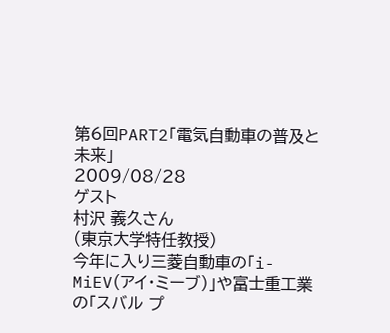第6回PART2「電気自動車の普及と未来」
2009/08/28
ゲスト
村沢 義久さん
(東京大学特任教授)
今年に入り三菱自動車の「i-MiEV(アイ・ミーブ)」や富士重工業の「スバル プ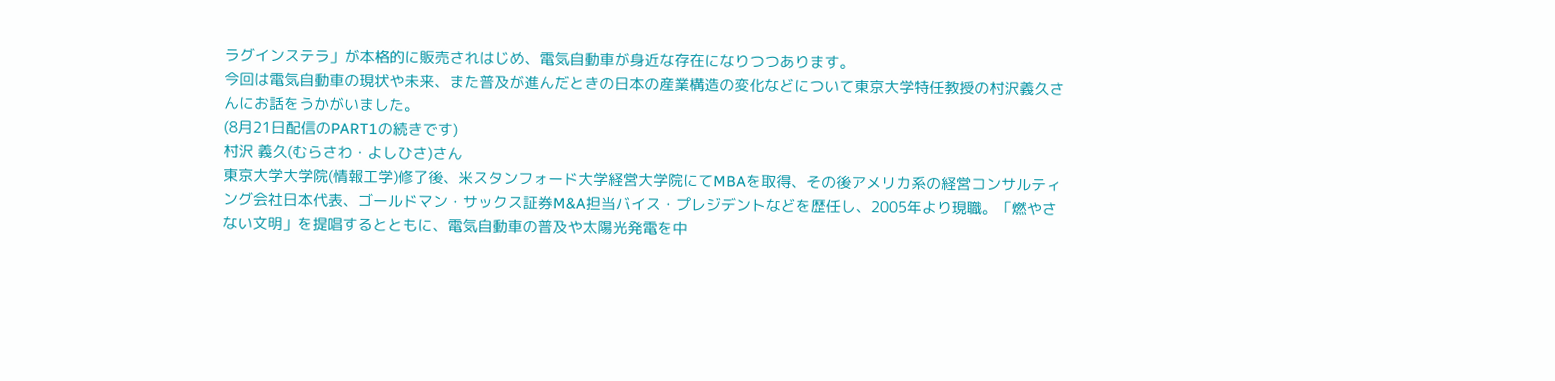ラグインステラ」が本格的に販売されはじめ、電気自動車が身近な存在になりつつあります。
今回は電気自動車の現状や未来、また普及が進んだときの日本の産業構造の変化などについて東京大学特任教授の村沢義久さんにお話をうかがいました。
(8月21日配信のPART1の続きです)
村沢 義久(むらさわ・よしひさ)さん
東京大学大学院(情報工学)修了後、米スタンフォード大学経営大学院にてMBAを取得、その後アメリカ系の経営コンサルティング会社日本代表、ゴールドマン・サックス証券M&A担当バイス・プレジデントなどを歴任し、2005年より現職。「燃やさない文明」を提唱するとともに、電気自動車の普及や太陽光発電を中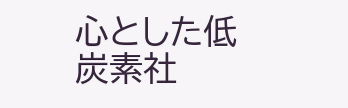心とした低炭素社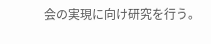会の実現に向け研究を行う。